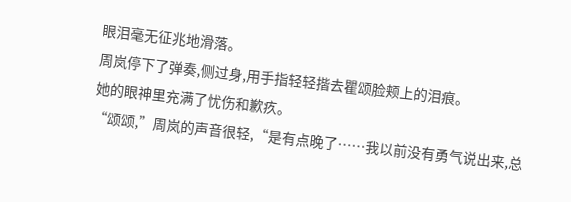眼泪毫无征兆地滑落。
周岚停下了弹奏,侧过身,用手指轻轻揩去瞿颂脸颊上的泪痕。
她的眼神里充满了忧伤和歉疚。
“颂颂,”周岚的声音很轻,“是有点晚了……我以前没有勇气说出来,总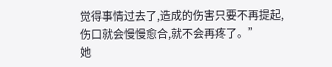觉得事情过去了,造成的伤害只要不再提起,伤口就会慢慢愈合,就不会再疼了。”
她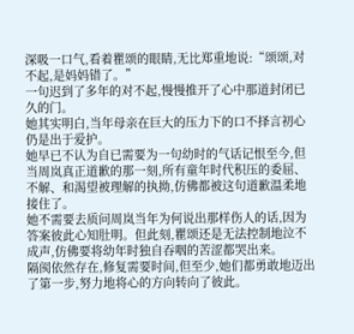深吸一口气,看着瞿颂的眼睛,无比郑重地说:“颂颂,对不起,是妈妈错了。”
一句迟到了多年的对不起,慢慢推开了心中那道封闭已久的门。
她其实明白,当年母亲在巨大的压力下的口不择言初心仍是出于爱护。
她早已不认为自已需要为一句幼时的气话记恨至今,但当周岚真正道歉的那一刻,所有童年时代积压的委屈、不解、和渴望被理解的执拗,仿佛都被这句道歉温柔地接住了。
她不需要去质问周岚当年为何说出那样伤人的话,因为答案彼此心知肚明。但此刻,瞿颂还是无法控制地泣不成声,仿佛要将幼年时独自吞咽的苦涩都哭出来。
隔阂依然存在,修复需要时间,但至少,她们都勇敢地迈出了第一步,努力地将心的方向转向了彼此。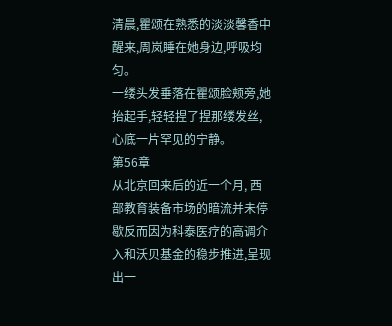清晨,瞿颂在熟悉的淡淡馨香中醒来,周岚睡在她身边,呼吸均匀。
一缕头发垂落在瞿颂脸颊旁,她抬起手,轻轻捏了捏那缕发丝,心底一片罕见的宁静。
第56章
从北京回来后的近一个月, 西部教育装备市场的暗流并未停歇反而因为科泰医疗的高调介入和沃贝基金的稳步推进,呈现出一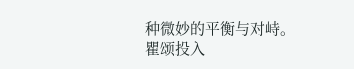种微妙的平衡与对峙。
瞿颂投入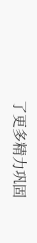了更多精力巩固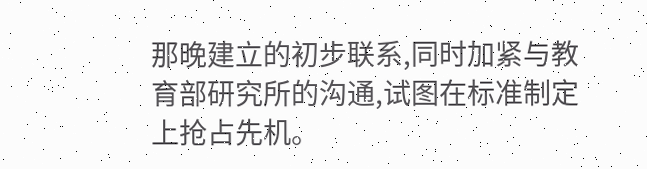那晚建立的初步联系,同时加紧与教育部研究所的沟通,试图在标准制定上抢占先机。